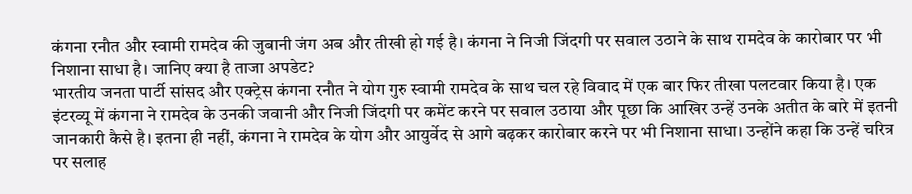कंगना रनौत और स्वामी रामदेव की जुबानी जंग अब और तीखी हो गई है। कंगना ने निजी जिंदगी पर सवाल उठाने के साथ रामदेव के कारोबार पर भी निशाना साधा है। जानिए क्या है ताजा अपडेट?
भारतीय जनता पार्टी सांसद और एक्ट्रेस कंगना रनौत ने योग गुरु स्वामी रामदेव के साथ चल रहे विवाद में एक बार फिर तीखा पलटवार किया है। एक इंटरव्यू में कंगना ने रामदेव के उनकी जवानी और निजी जिंदगी पर कमेंट करने पर सवाल उठाया और पूछा कि आखिर उन्हें उनके अतीत के बारे में इतनी जानकारी कैसे है। इतना ही नहीं, कंगना ने रामदेव के योग और आयुर्वेद से आगे बढ़कर कारोबार करने पर भी निशाना साधा। उन्होंने कहा कि उन्हें चरित्र पर सलाह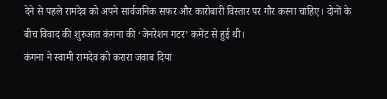देने से पहले रामदेव को अपने सार्वजनिक सफर और कारोबारी विस्तार पर गौर करना चाहिए। दोनों के बीच विवाद की शुरुआत कंगना की ‘जेनरेशन गटर’ कमेंट से हुई थी।
कंगना ने स्वामी रामदेव को करारा जवाब दिया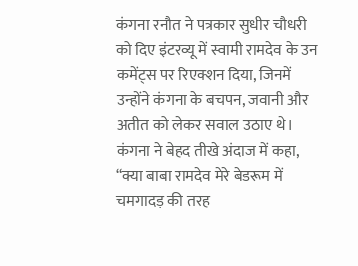कंगना रनौत ने पत्रकार सुधीर चौधरी को दिए इंटरव्यू में स्वामी रामदेव के उन कमेंट्स पर रिएक्शन दिया, जिनमें उन्होंने कंगना के बचपन, जवानी और अतीत को लेकर सवाल उठाए थे। कंगना ने बेहद तीखे अंदाज में कहा, “क्या बाबा रामदेव मेरे बेडरूम में चमगादड़ की तरह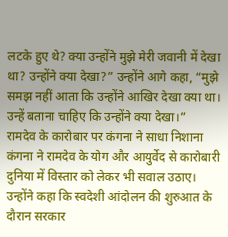लटके हुए थे? क्या उन्होंने मुझे मेरी जवानी में देखा था? उन्होंने क्या देखा?” उन्होंने आगे कहा, “मुझे समझ नहीं आता कि उन्होंने आखिर देखा क्या था। उन्हें बताना चाहिए कि उन्होंने क्या देखा।”
रामदेव के कारोबार पर कंगना ने साधा निशाना
कंगना ने रामदेव के योग और आयुर्वेद से कारोबारी दुनिया में विस्तार को लेकर भी सवाल उठाए। उन्होंने कहा कि स्वदेशी आंदोलन की शुरुआत के दौरान सरकार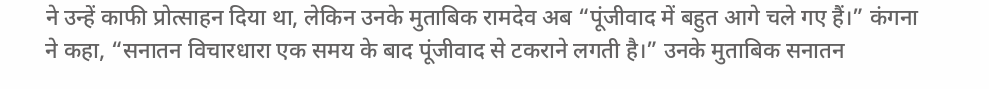ने उन्हें काफी प्रोत्साहन दिया था, लेकिन उनके मुताबिक रामदेव अब “पूंजीवाद में बहुत आगे चले गए हैं।” कंगना ने कहा, “सनातन विचारधारा एक समय के बाद पूंजीवाद से टकराने लगती है।” उनके मुताबिक सनातन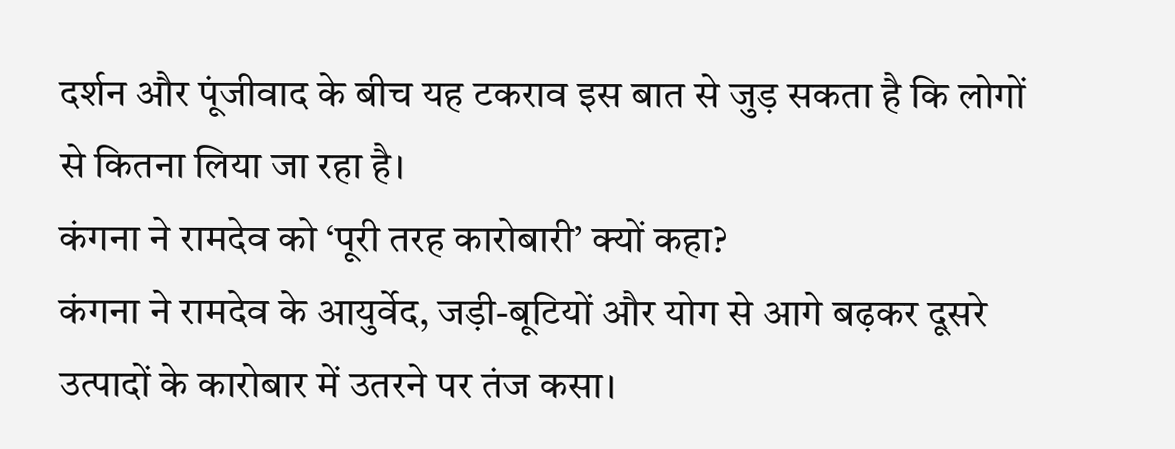दर्शन और पूंजीवाद के बीच यह टकराव इस बात से जुड़ सकता है कि लोगों से कितना लिया जा रहा है।
कंगना ने रामदेव को ‘पूरी तरह कारोबारी’ क्यों कहा?
कंगना ने रामदेव के आयुर्वेद, जड़ी-बूटियों और योग से आगे बढ़कर दूसरे उत्पादों के कारोबार में उतरने पर तंज कसा।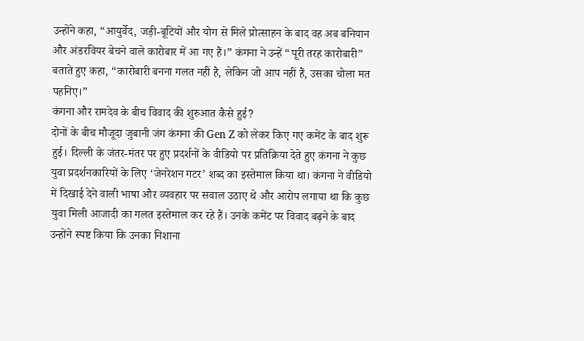उन्होंने कहा, “आयुर्वेद, जड़ी-बूटियों और योग से मिले प्रोत्साहन के बाद वह अब बनियान और अंडरवियर बेचने वाले कारोबार में आ गए हैं।” कंगना ने उन्हें “पूरी तरह कारोबारी” बताते हुए कहा, “कारोबारी बनना गलत नहीं है, लेकिन जो आप नहीं हैं, उसका चोला मत पहनिए।”
कंगना और रामदेव के बीच विवाद की शुरुआत कैसे हुई?
दोनों के बीच मौजूदा जुबानी जंग कंगना की Gen Z को लेकर किए गए कमेंट के बाद शुरू हुई। दिल्ली के जंतर-मंतर पर हुए प्रदर्शनों के वीडियो पर प्रतिक्रिया देते हुए कंगना ने कुछ युवा प्रदर्शनकारियों के लिए ‘जेनरेशन गटर’ शब्द का इस्तेमाल किया था। कंगना ने वीडियो में दिखाई देने वाली भाषा और व्यवहार पर सवाल उठाए थे और आरोप लगाया था कि कुछ युवा मिली आजादी का गलत इस्तेमाल कर रहे हैं। उनके कमेंट पर विवाद बढ़ने के बाद उन्होंने स्पष्ट किया कि उनका निशाना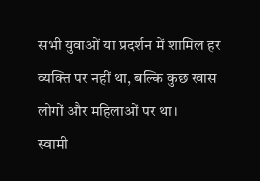सभी युवाओं या प्रदर्शन में शामिल हर व्यक्ति पर नहीं था, बल्कि कुछ खास लोगों और महिलाओं पर था।
स्वामी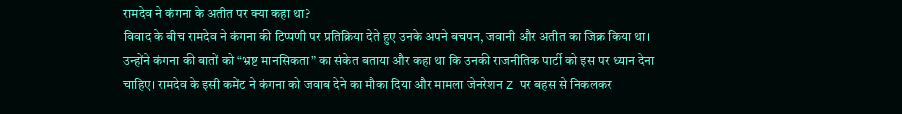रामदेव ने कंगना के अतीत पर क्या कहा था?
विवाद के बीच रामदेव ने कंगना की टिप्पणी पर प्रतिक्रिया देते हुए उनके अपने बचपन, जवानी और अतीत का जिक्र किया था। उन्होंने कंगना की बातों को “भ्रष्ट मानसिकता” का संकेत बताया और कहा था कि उनकी राजनीतिक पार्टी को इस पर ध्यान देना चाहिए। रामदेव के इसी कमेंट ने कंगना को जवाब देने का मौका दिया और मामला जेनरेशन Z पर बहस से निकलकर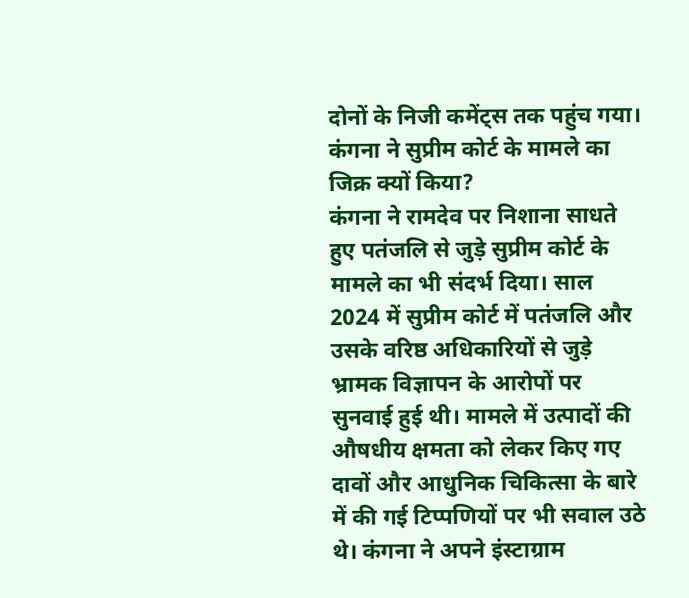दोनों के निजी कमेंट्स तक पहुंच गया।
कंगना ने सुप्रीम कोर्ट के मामले का जिक्र क्यों किया?
कंगना ने रामदेव पर निशाना साधते हुए पतंजलि से जुड़े सुप्रीम कोर्ट के मामले का भी संदर्भ दिया। साल 2024 में सुप्रीम कोर्ट में पतंजलि और उसके वरिष्ठ अधिकारियों से जुड़े भ्रामक विज्ञापन के आरोपों पर सुनवाई हुई थी। मामले में उत्पादों की औषधीय क्षमता को लेकर किए गए दावों और आधुनिक चिकित्सा के बारे में की गई टिप्पणियों पर भी सवाल उठे थे। कंगना ने अपने इंस्टाग्राम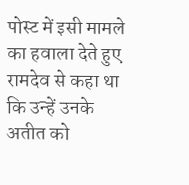पोस्ट में इसी मामले का हवाला देते हुए रामदेव से कहा था कि उन्हें उनके अतीत को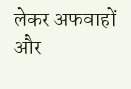लेकर अफवाहों और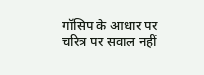गॉसिप के आधार पर चरित्र पर सवाल नहीं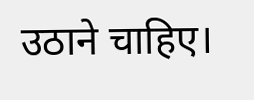उठाने चाहिए।